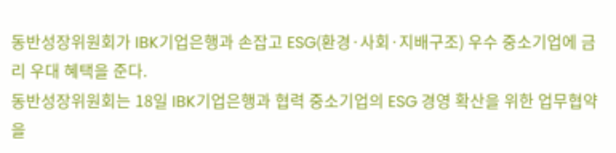동반성장위원회가 IBK기업은행과 손잡고 ESG(환경·사회·지배구조) 우수 중소기업에 금리 우대 혜택을 준다.
동반성장위원회는 18일 IBK기업은행과 협력 중소기업의 ESG 경영 확산을 위한 업무협약을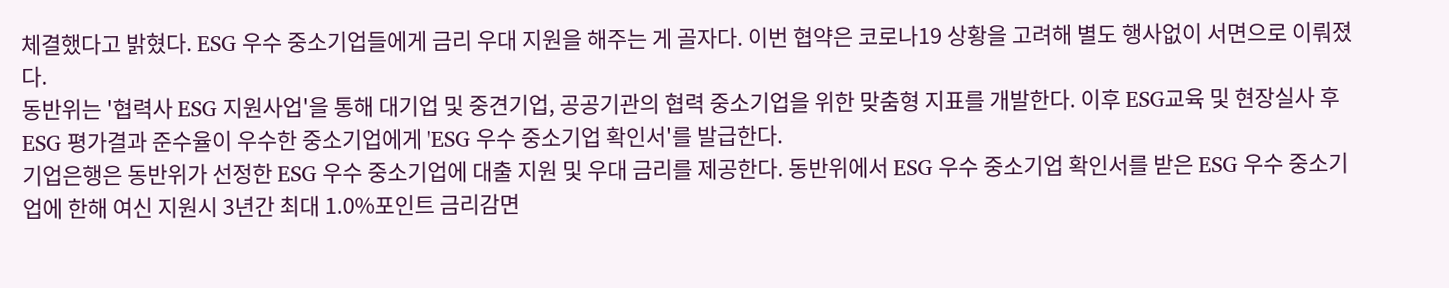체결했다고 밝혔다. ESG 우수 중소기업들에게 금리 우대 지원을 해주는 게 골자다. 이번 협약은 코로나19 상황을 고려해 별도 행사없이 서면으로 이뤄졌다.
동반위는 '협력사 ESG 지원사업'을 통해 대기업 및 중견기업, 공공기관의 협력 중소기업을 위한 맞춤형 지표를 개발한다. 이후 ESG교육 및 현장실사 후 ESG 평가결과 준수율이 우수한 중소기업에게 'ESG 우수 중소기업 확인서'를 발급한다.
기업은행은 동반위가 선정한 ESG 우수 중소기업에 대출 지원 및 우대 금리를 제공한다. 동반위에서 ESG 우수 중소기업 확인서를 받은 ESG 우수 중소기업에 한해 여신 지원시 3년간 최대 1.0%포인트 금리감면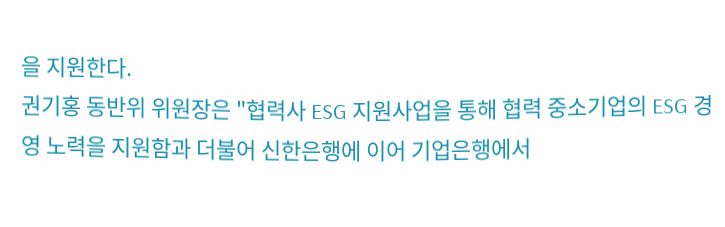을 지원한다.
권기홍 동반위 위원장은 "협력사 ESG 지원사업을 통해 협력 중소기업의 ESG 경영 노력을 지원함과 더불어 신한은행에 이어 기업은행에서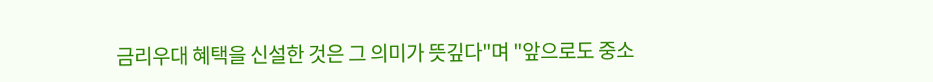금리우대 혜택을 신설한 것은 그 의미가 뜻깊다"며 "앞으로도 중소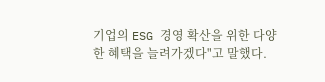기업의 ESG 경영 확산을 위한 다양한 혜택을 늘려가겠다"고 말했다.